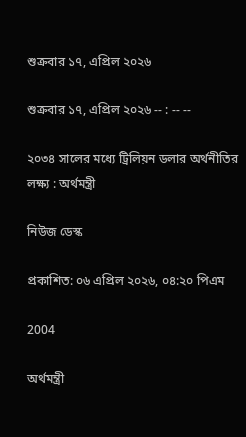শুক্রবার ১৭, এপ্রিল ২০২৬

শুক্রবার ১৭, এপ্রিল ২০২৬ -- : -- --

২০৩৪ সালের মধ্যে ট্রিলিয়ন ডলার অর্থনীতির লক্ষ্য : অর্থমন্ত্রী

নিউজ ডেস্ক

প্রকাশিত: ০৬ এপ্রিল ২০২৬, ০৪:২০ পিএম

2004

অর্থমন্ত্রী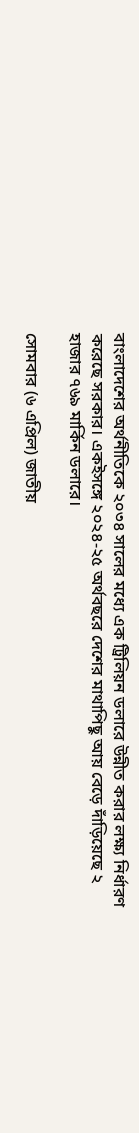বাংলাদেশের অর্থনীতিকে ২০৩৪ সালের মধ্যে এক ট্রিলিয়ন ডলারে উন্নীত করার লক্ষ্য নির্ধারণ করেছে সরকার। একইসঙ্গে ২০২৪-২৫ অর্থবছরে দেশের মাথাপিছু আয় বেড়ে দাঁড়িয়েছে ২ হাজার ৭৬৯ মার্কিন ডলারে।

সোমবার (৬ এপ্রিল) জাতীয়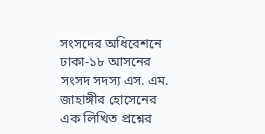সংসদের অধিবেশনে ঢাকা-১৮ আসনের সংসদ সদস্য এস. এম. জাহাঙ্গীর হোসেনের এক লিখিত প্রশ্নের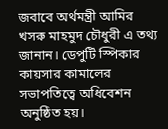জবাবে অর্থমন্ত্রী আমির খসরু মাহমুদ চৌধুরী এ তথ্য জানান। ডেপুটি স্পিকার কায়সার কামালের সভাপতিত্বে অধিবেশন অনুষ্ঠিত হয়।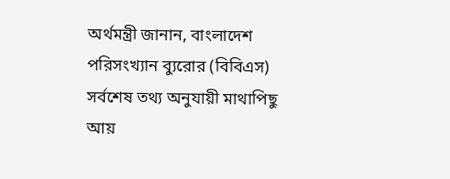অর্থমন্ত্রী জানান, বাংলাদেশ পরিসংখ্যান ব্যুরোর (বিবিএস) সর্বশেষ তথ্য অনুযায়ী মাথাপিছু আয়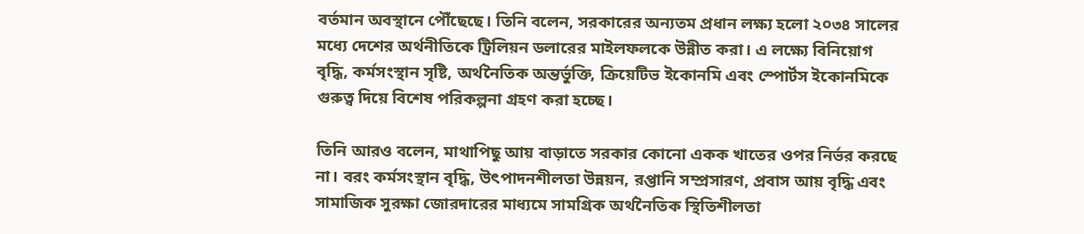বর্তমান অবস্থানে পৌঁছেছে। তিনি বলেন, সরকারের অন্যতম প্রধান লক্ষ্য হলো ২০৩৪ সালের মধ্যে দেশের অর্থনীতিকে ট্রিলিয়ন ডলারের মাইলফলকে উন্নীত করা। এ লক্ষ্যে বিনিয়োগ বৃদ্ধি, কর্মসংস্থান সৃষ্টি, অর্থনৈতিক অন্তর্ভুক্তি, ক্রিয়েটিভ ইকোনমি এবং স্পোর্টস ইকোনমিকে গুরুত্ব দিয়ে বিশেষ পরিকল্পনা গ্রহণ করা হচ্ছে।

তিনি আরও বলেন, মাথাপিছু আয় বাড়াতে সরকার কোনো একক খাতের ওপর নির্ভর করছে না। বরং কর্মসংস্থান বৃদ্ধি, উৎপাদনশীলতা উন্নয়ন, রপ্তানি সম্প্রসারণ, প্রবাস আয় বৃদ্ধি এবং সামাজিক সুরক্ষা জোরদারের মাধ্যমে সামগ্রিক অর্থনৈতিক স্থিতিশীলতা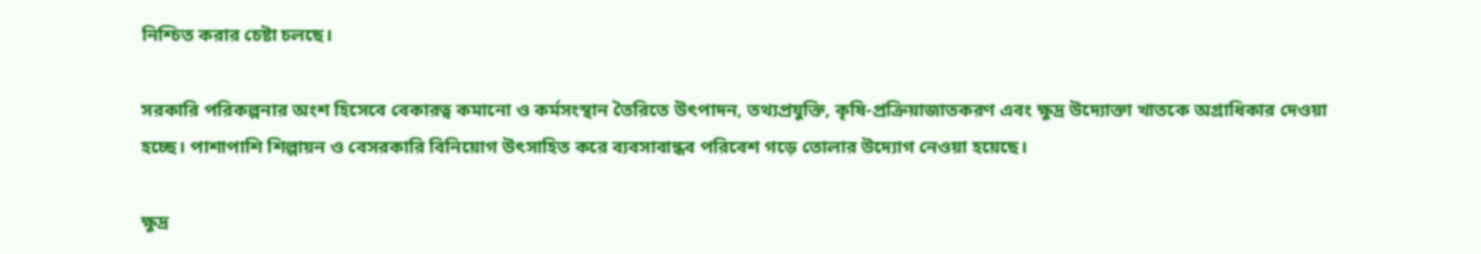নিশ্চিত করার চেষ্টা চলছে।

সরকারি পরিকল্পনার অংশ হিসেবে বেকারত্ব কমানো ও কর্মসংস্থান তৈরিতে উৎপাদন, তথ্যপ্রযুক্তি, কৃষি-প্রক্রিয়াজাতকরণ এবং ক্ষুদ্র উদ্যোক্তা খাতকে অগ্রাধিকার দেওয়া হচ্ছে। পাশাপাশি শিল্পায়ন ও বেসরকারি বিনিয়োগ উৎসাহিত করে ব্যবসাবান্ধব পরিবেশ গড়ে তোলার উদ্যোগ নেওয়া হয়েছে।

ক্ষুদ্র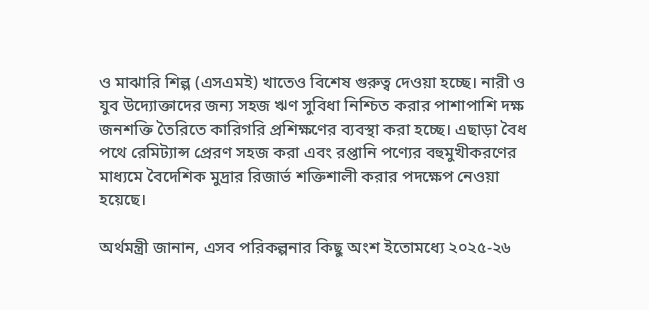ও মাঝারি শিল্প (এসএমই) খাতেও বিশেষ গুরুত্ব দেওয়া হচ্ছে। নারী ও যুব উদ্যোক্তাদের জন্য সহজ ঋণ সুবিধা নিশ্চিত করার পাশাপাশি দক্ষ জনশক্তি তৈরিতে কারিগরি প্রশিক্ষণের ব্যবস্থা করা হচ্ছে। এছাড়া বৈধ পথে রেমিট্যান্স প্রেরণ সহজ করা এবং রপ্তানি পণ্যের বহুমুখীকরণের মাধ্যমে বৈদেশিক মুদ্রার রিজার্ভ শক্তিশালী করার পদক্ষেপ নেওয়া হয়েছে।

অর্থমন্ত্রী জানান, এসব পরিকল্পনার কিছু অংশ ইতোমধ্যে ২০২৫-২৬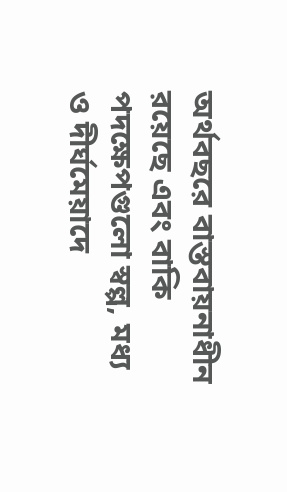অর্থবছরে বাস্তবায়নাধীন রয়েছে এবং বাকি পদক্ষেপগুলো স্বল্প, মধ্য ও দীর্ঘমেয়াদে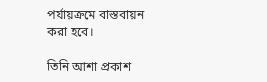পর্যায়ক্রমে বাস্তবায়ন করা হবে।

তিনি আশা প্রকাশ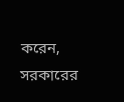করেন, সরকারের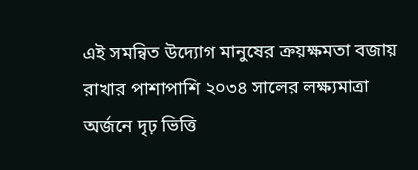এই সমন্বিত উদ্যোগ মানুষের ক্রয়ক্ষমতা বজায় রাখার পাশাপাশি ২০৩৪ সালের লক্ষ্যমাত্রা অর্জনে দৃঢ় ভিত্তি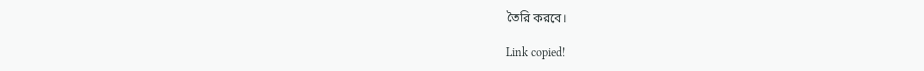তৈরি করবে।

Link copied!